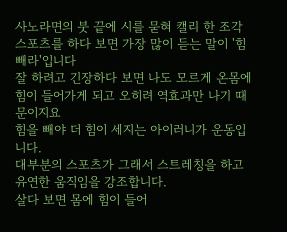사노라면의 붓 끝에 시를 묻혀 캘리 한 조각
스포츠를 하다 보면 가장 많이 듣는 말이 '힘 빼라'입니다
잘 하려고 긴장하다 보면 나도 모르게 온몸에 힘이 들어가게 되고 오히려 역효과만 나기 때문이지요
힘을 빼야 더 힘이 세지는 아이러니가 운동입니다.
대부분의 스포츠가 그래서 스트레칭을 하고 유연한 움직임을 강조합니다.
살다 보면 몸에 힘이 들어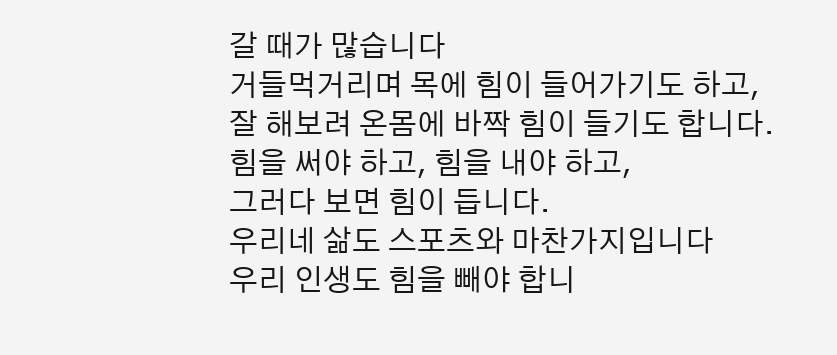갈 때가 많습니다
거들먹거리며 목에 힘이 들어가기도 하고,
잘 해보려 온몸에 바짝 힘이 들기도 합니다.
힘을 써야 하고, 힘을 내야 하고,
그러다 보면 힘이 듭니다.
우리네 삶도 스포츠와 마찬가지입니다
우리 인생도 힘을 빼야 합니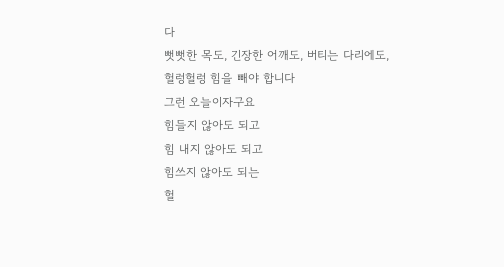다
뻣뻣한 목도, 긴장한 어깨도, 버티는 다리에도,
헐렁헐렁 힘을 빼야 합니다
그런 오늘이자구요
힘들지 않아도 되고
힘 내지 않아도 되고
힘쓰지 않아도 되는
헐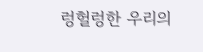렁헐렁한 우리의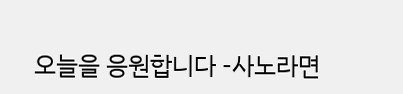오늘을 응원합니다 -사노라면